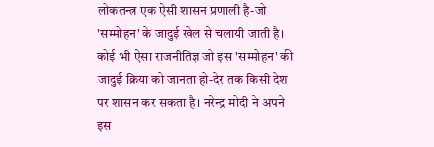लोकतन्त्र एक ऐसी शासन प्रणाली है-जो 'सम्मोहन' के जादुई खेल से चलायी जाती है। कोई भी ऐसा राजनीतिज्ञ जो इस 'सम्मोहन' की जादुई क्रिया को जानता हो-देर तक किसी देश पर शासन कर सकता है। नरेन्द्र मोदी ने अपने इस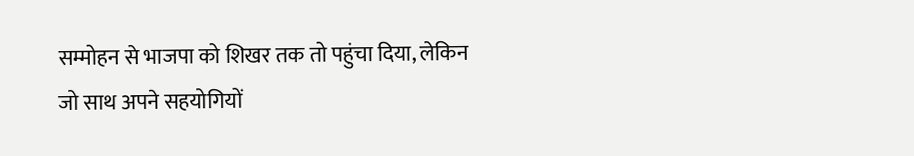सम्मोहन से भाजपा को शिखर तक तो पहुंचा दिया, लेकिन जो साथ अपने सहयोगियों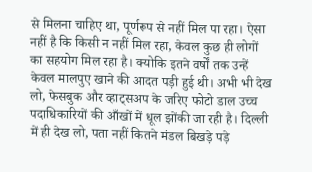से मिलना चाहिए था, पूर्णरूप से नहीं मिल पा रहा। ऐसा नहीं है कि किसी न नहीं मिल रहा, केवल कुछ ही लोगों का सहयोग मिल रहा है। क्योकि इतने वर्षों तक उन्हें केवल मालपुए खाने की आदत पड़ी हुई थी। अभी भी देख लो, फेसबुक और व्हाट्सअप के जरिए फोटो डाल उच्च पदाधिकारियों की आँखों में धूल झोंकी जा रही है। दिल्ली में ही देख लो, पता नहीं कितने मंडल बिखड़े पड़े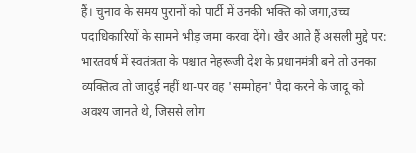हैं। चुनाव के समय पुरानों को पार्टी में उनकी भक्ति को जगा,उच्च पदाधिकारियों के सामने भीड़ जमा करवा देंगे। खैर आते हैं असली मुद्दे पर: भारतवर्ष में स्वतंत्रता के पश्चात नेहरूजी देश के प्रधानमंत्री बने तो उनका व्यक्तित्व तो जादुई नहीं था-पर वह 'सम्मोहन' पैदा करने के जादू को अवश्य जानते थे, जिससे लोग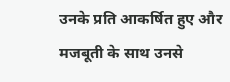उनके प्रति आकर्षित हुए और मजबूती के साथ उनसे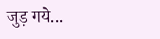जुड़ गये...